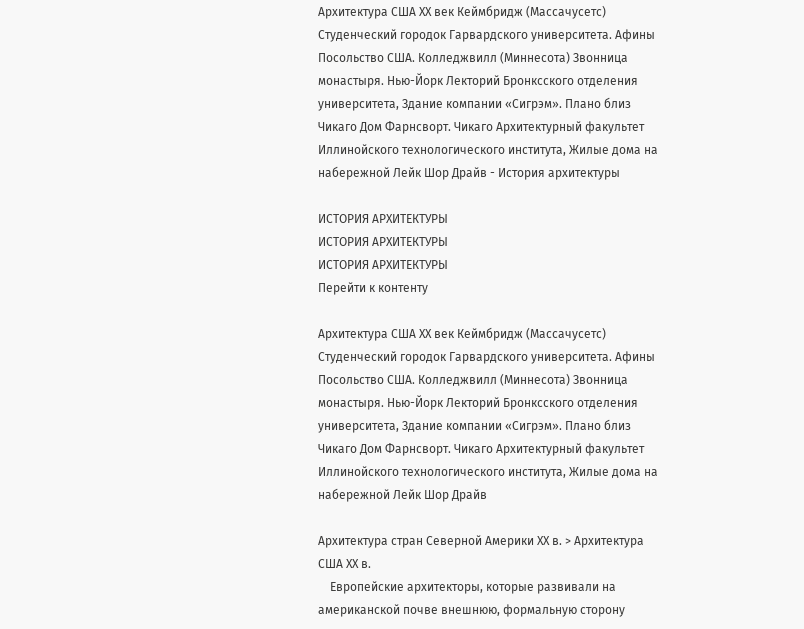Архитектура США ХХ век Кеймбридж (Массачусетс) Студенческий городок Гарвардского университета. Афины Посольство США. Колледжвилл (Миннесота) Звонница монастыря. Нью-Йорк Лекторий Бронксского отделения университета, Здание компании «Сигрэм». Плано близ Чикаго Дом Фарнсворт. Чикаго Архитектурный факультет Иллинойского технологического института, Жилые дома на набережной Лейк Шор Драйв - История архитектуры

ИСТОРИЯ АРХИТЕКТУРЫ
ИСТОРИЯ АРХИТЕКТУРЫ
ИСТОРИЯ АРХИТЕКТУРЫ
Перейти к контенту

Архитектура США ХХ век Кеймбридж (Массачусетс) Студенческий городок Гарвардского университета. Афины Посольство США. Колледжвилл (Миннесота) Звонница монастыря. Нью-Йорк Лекторий Бронксского отделения университета, Здание компании «Сигрэм». Плано близ Чикаго Дом Фарнсворт. Чикаго Архитектурный факультет Иллинойского технологического института, Жилые дома на набережной Лейк Шор Драйв

Архитектура стран Северной Америки ХХ в. > Архитектура США ХХ в.
    Европейские архитекторы, которые развивали на американской почве внешнюю, формальную сторону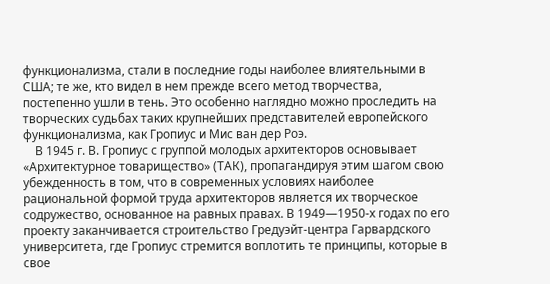функционализма, стали в последние годы наиболее влиятельными в США; те же, кто видел в нем прежде всего метод творчества, постепенно ушли в тень. Это особенно наглядно можно проследить на творческих судьбах таких крупнейших представителей европейского функционализма, как Гропиус и Мис ван дер Роэ.
    В 1945 г. В. Гропиус с группой молодых архитекторов основывает «Архитектурное товарищество» (ТАК), пропагандируя этим шагом свою убежденность в том, что в современных условиях наиболее рациональной формой труда архитекторов является их творческое содружество, основанное на равных правах. В 1949—1950-х годах по его проекту заканчивается строительство Гредуэйт-центра Гарвардского университета, где Гропиус стремится воплотить те принципы, которые в свое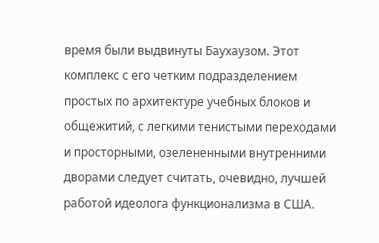время были выдвинуты Баухаузом. Этот комплекс с его четким подразделением простых по архитектуре учебных блоков и общежитий, с легкими тенистыми переходами и просторными, озелененными внутренними дворами следует считать, очевидно, лучшей работой идеолога функционализма в США.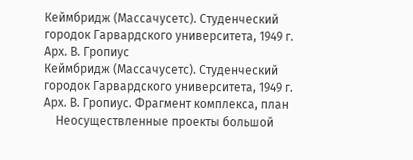Кеймбридж (Массачусетс). Студенческий городок Гарвардского университета, 1949 г. Арх. В. Гропиус
Кеймбридж (Массачусетс). Студенческий городок Гарвардского университета, 1949 г. Арх. В. Гропиус. Фрагмент комплекса, план
    Неосуществленные проекты большой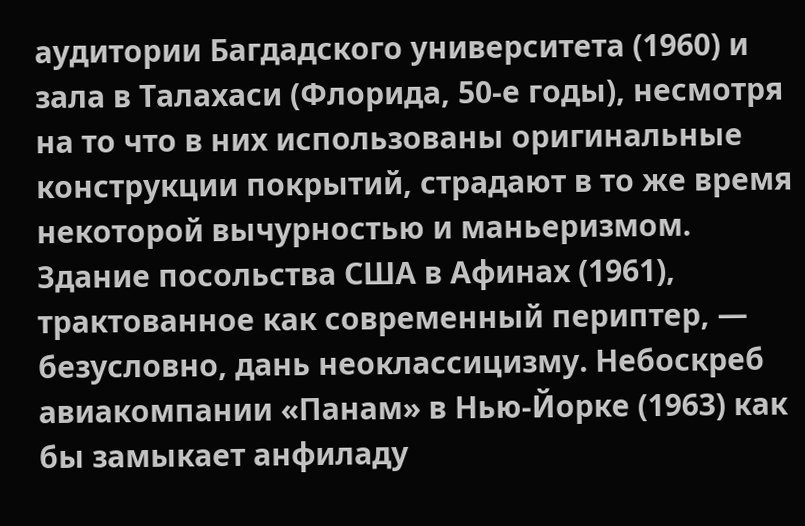аудитории Багдадского университета (1960) и зала в Талахаси (Флорида, 50-е годы), несмотря на то что в них использованы оригинальные конструкции покрытий, страдают в то же время некоторой вычурностью и маньеризмом. Здание посольства США в Афинах (1961), трактованное как современный периптер, — безусловно, дань неоклассицизму. Небоскреб авиакомпании «Панам» в Нью-Йорке (1963) как бы замыкает анфиладу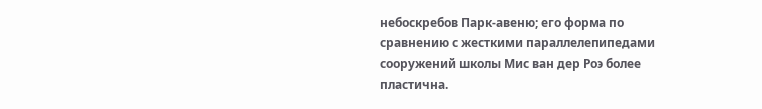небоскребов Парк-авеню; его форма по сравнению с жесткими параллелепипедами сооружений школы Мис ван дер Роэ более пластична.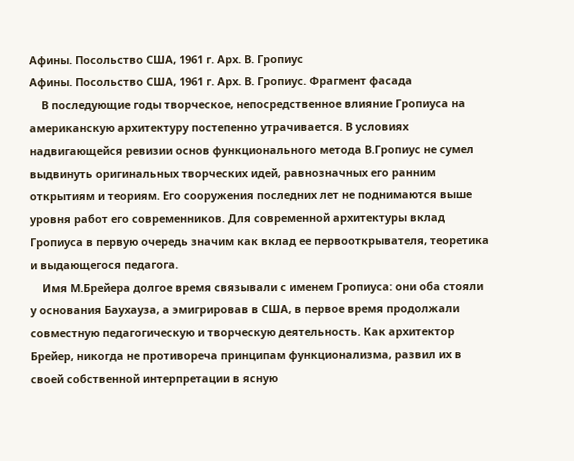Афины. Посольство США, 1961 г. Арх. В. Гропиус
Афины. Посольство США, 1961 г. Арх. В. Гропиус. Фрагмент фасада
    В последующие годы творческое, непосредственное влияние Гропиуса на американскую архитектуру постепенно утрачивается. В условиях надвигающейся ревизии основ функционального метода В.Гропиус не сумел выдвинуть оригинальных творческих идей, равнозначных его ранним открытиям и теориям. Его сооружения последних лет не поднимаются выше уровня работ его современников. Для современной архитектуры вклад Гропиуса в первую очередь значим как вклад ее первооткрывателя, теоретика и выдающегося педагога.
    Имя М.Брейера долгое время связывали с именем Гропиуса: они оба стояли у основания Баухауза, а эмигрировав в США, в первое время продолжали совместную педагогическую и творческую деятельность. Как архитектор Брейер, никогда не противореча принципам функционализма, развил их в своей собственной интерпретации в ясную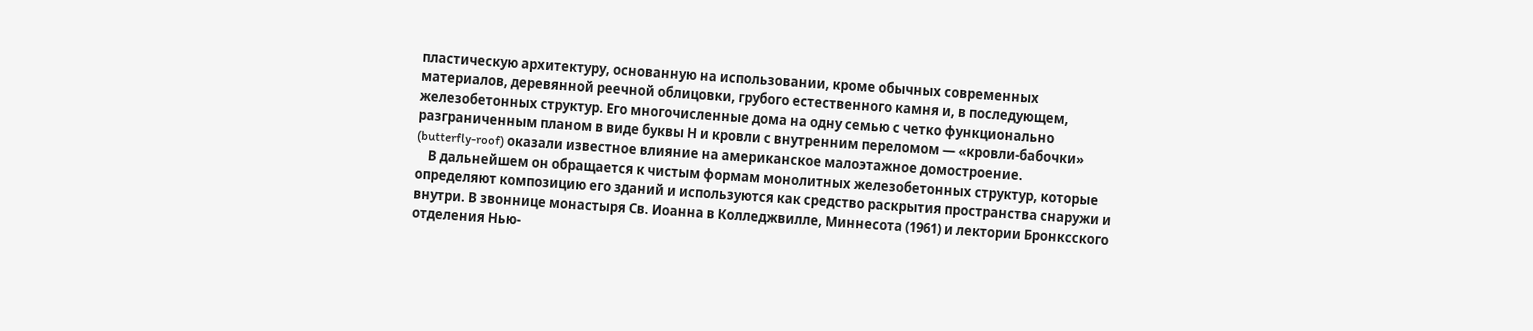пластическую архитектуру, основанную на использовании, кроме обычных современных материалов, деревянной реечной облицовки, грубого естественного камня и, в последующем, железобетонных структур. Его многочисленные дома на одну семью с четко функционально разграниченным планом в виде буквы Н и кровли с внутренним переломом — «кровли-бабочки» (butterfly-roof) оказали известное влияние на американское малоэтажное домостроение.
    В дальнейшем он обращается к чистым формам монолитных железобетонных структур, которые определяют композицию его зданий и используются как средство раскрытия пространства снаружи и внутри. В звоннице монастыря Св. Иоанна в Колледжвилле, Миннесота (1961) и лектории Бронксского отделения Нью-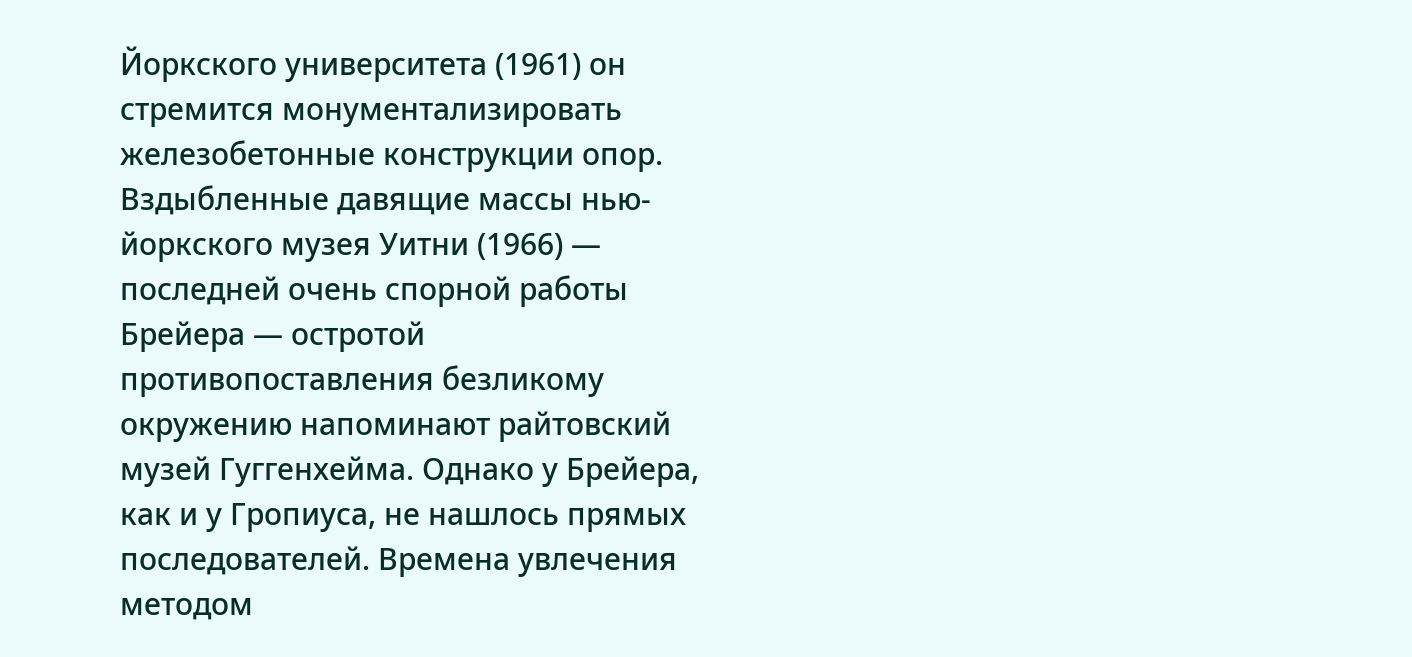Йоркского университета (1961) он стремится монументализировать железобетонные конструкции опор. Вздыбленные давящие массы нью-йоркского музея Уитни (1966) — последней очень спорной работы Брейера — остротой противопоставления безликому окружению напоминают райтовский музей Гуггенхейма. Однако у Брейера, как и у Гропиуса, не нашлось прямых последователей. Времена увлечения методом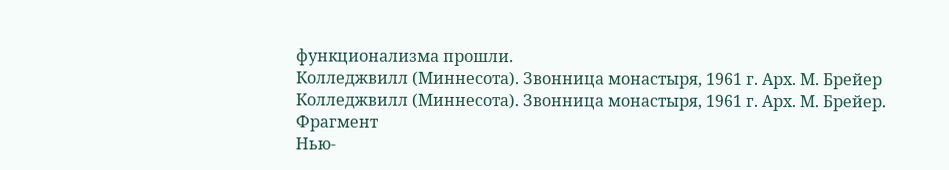функционализма прошли.
Колледжвилл (Миннесота). Звонница монастыря, 1961 г. Арх. М. Брейер
Колледжвилл (Миннесота). Звонница монастыря, 1961 г. Арх. М. Брейер. Фрагмент
Нью-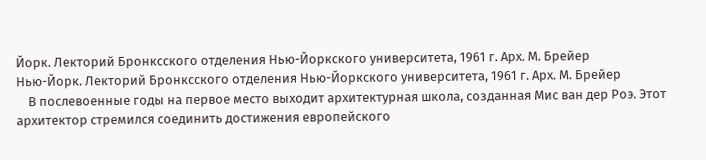Йорк. Лекторий Бронксского отделения Нью-Йоркского университета, 1961 г. Арх. М. Брейер
Нью-Йорк. Лекторий Бронксского отделения Нью-Йоркского университета, 1961 г. Арх. М. Брейер
    В послевоенные годы на первое место выходит архитектурная школа, созданная Мис ван дер Роэ. Этот архитектор стремился соединить достижения европейского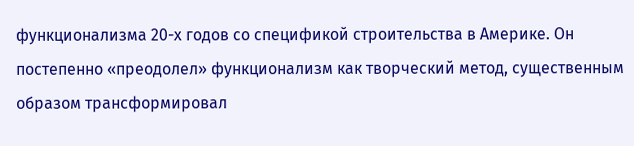функционализма 20-х годов со спецификой строительства в Америке. Он постепенно «преодолел» функционализм как творческий метод, существенным образом трансформировал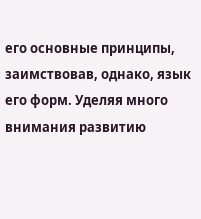его основные принципы, заимствовав, однако, язык его форм. Уделяя много внимания развитию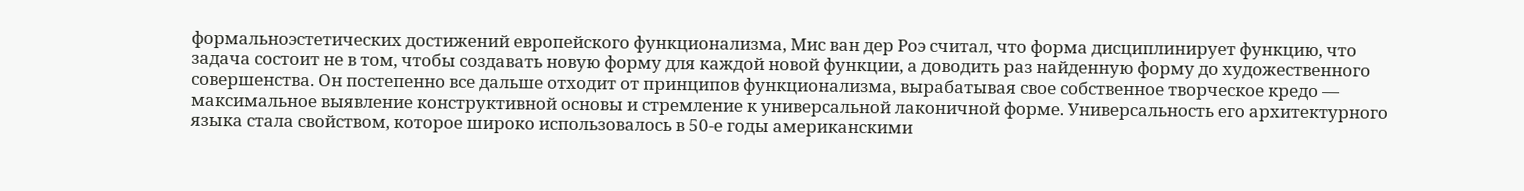формальноэстетических достижений европейского функционализма, Мис ван дер Роэ считал, что форма дисциплинирует функцию, что задача состоит не в том, чтобы создавать новую форму для каждой новой функции, а доводить раз найденную форму до художественного совершенства. Он постепенно все дальше отходит от принципов функционализма, вырабатывая свое собственное творческое кредо — максимальное выявление конструктивной основы и стремление к универсальной лаконичной форме. Универсальность его архитектурного языка стала свойством, которое широко использовалось в 50-е годы американскими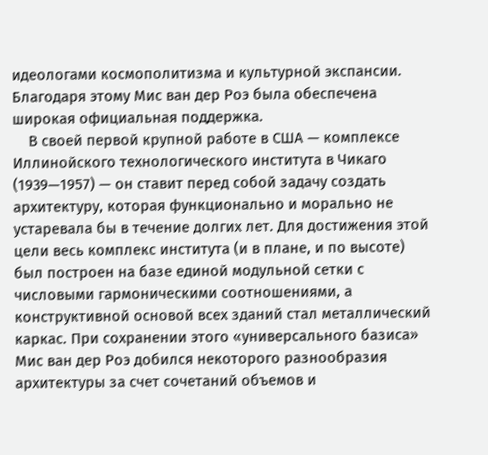идеологами космополитизма и культурной экспансии. Благодаря этому Мис ван дер Роэ была обеспечена широкая официальная поддержка.
    В своей первой крупной работе в США — комплексе Иллинойского технологического института в Чикаго (1939—1957) — он ставит перед собой задачу создать архитектуру, которая функционально и морально не устаревала бы в течение долгих лет. Для достижения этой цели весь комплекс института (и в плане, и по высоте) был построен на базе единой модульной сетки с числовыми гармоническими соотношениями, а конструктивной основой всех зданий стал металлический каркас. При сохранении этого «универсального базиса» Мис ван дер Роэ добился некоторого разнообразия архитектуры за счет сочетаний объемов и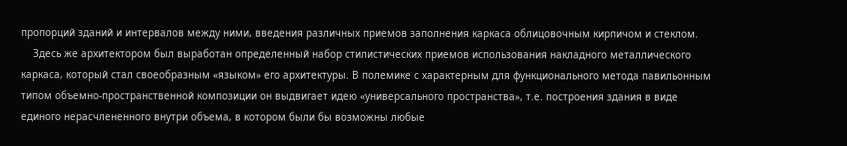пропорций зданий и интервалов между ними, введения различных приемов заполнения каркаса облицовочным кирпичом и стеклом.
    Здесь же архитектором был выработан определенный набор стилистических приемов использования накладного металлического каркаса, который стал своеобразным «языком» его архитектуры. В полемике с характерным для функционального метода павильонным типом объемно-пространственной композиции он выдвигает идею «универсального пространства», т.е. построения здания в виде единого нерасчлененного внутри объема, в котором были бы возможны любые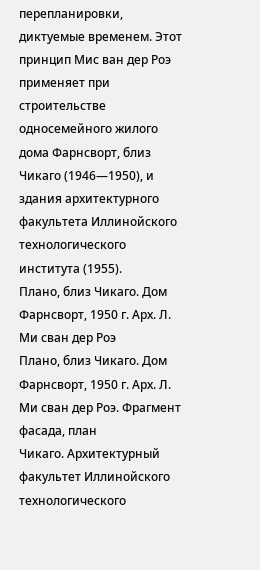перепланировки, диктуемые временем. Этот принцип Мис ван дер Роэ применяет при строительстве односемейного жилого дома Фарнсворт, близ Чикаго (1946—1950), и здания архитектурного факультета Иллинойского технологического института (1955).
Плано, близ Чикаго. Дом Фарнсворт, 1950 г. Арх. Л. Ми сван дер Роэ
Плано, близ Чикаго. Дом Фарнсворт, 1950 г. Арх. Л. Ми сван дер Роэ. Фрагмент фасада, план
Чикаго. Архитектурный факультет Иллинойского технологического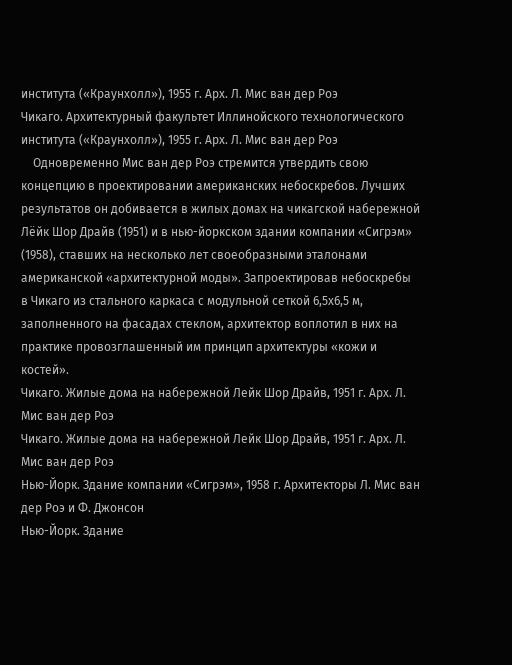института («Краунхолл»), 1955 г. Арх. Л. Мис ван дер Роэ
Чикаго. Архитектурный факультет Иллинойского технологического института («Краунхолл»), 1955 г. Арх. Л. Мис ван дер Роэ
    Одновременно Мис ван дер Роэ стремится утвердить свою концепцию в проектировании американских небоскребов. Лучших результатов он добивается в жилых домах на чикагской набережной Лёйк Шор Драйв (1951) и в нью-йоркском здании компании «Сигрэм» (1958), ставших на несколько лет своеобразными эталонами американской «архитектурной моды». Запроектировав небоскребы в Чикаго из стального каркаса с модульной сеткой 6,5х6,5 м, заполненного на фасадах стеклом, архитектор воплотил в них на практике провозглашенный им принцип архитектуры «кожи и костей».
Чикаго. Жилые дома на набережной Лейк Шор Драйв, 1951 г. Арх. Л. Мис ван дер Роэ
Чикаго. Жилые дома на набережной Лейк Шор Драйв, 1951 г. Арх. Л. Мис ван дер Роэ
Нью-Йорк. Здание компании «Сигрэм», 1958 г. Архитекторы Л. Мис ван дер Роэ и Ф. Джонсон
Нью-Йорк. Здание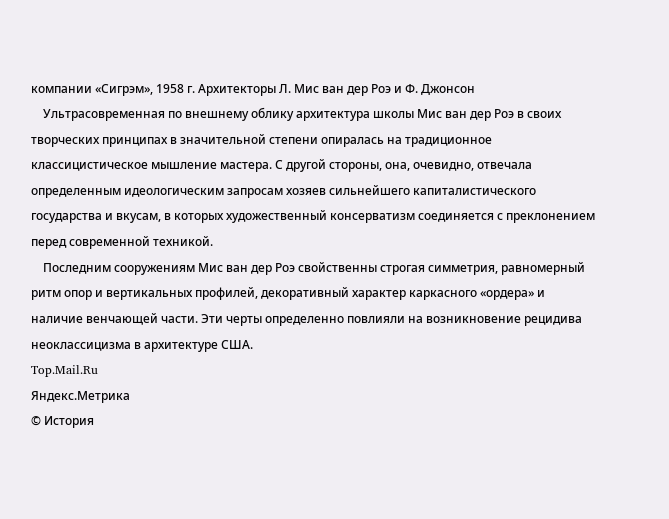компании «Сигрэм», 1958 г. Архитекторы Л. Мис ван дер Роэ и Ф. Джонсон
    Ультрасовременная по внешнему облику архитектура школы Мис ван дер Роэ в своих творческих принципах в значительной степени опиралась на традиционное классицистическое мышление мастера. С другой стороны, она, очевидно, отвечала определенным идеологическим запросам хозяев сильнейшего капиталистического государства и вкусам, в которых художественный консерватизм соединяется с преклонением перед современной техникой.
    Последним сооружениям Мис ван дер Роэ свойственны строгая симметрия, равномерный ритм опор и вертикальных профилей, декоративный характер каркасного «ордера» и наличие венчающей части. Эти черты определенно повлияли на возникновение рецидива неоклассицизма в архитектуре США.
Top.Mail.Ru
Яндекс.Метрика
© История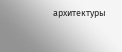архитектуры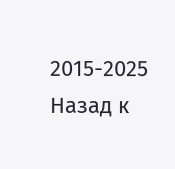2015-2025
Назад к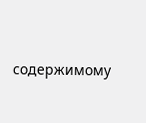содержимому